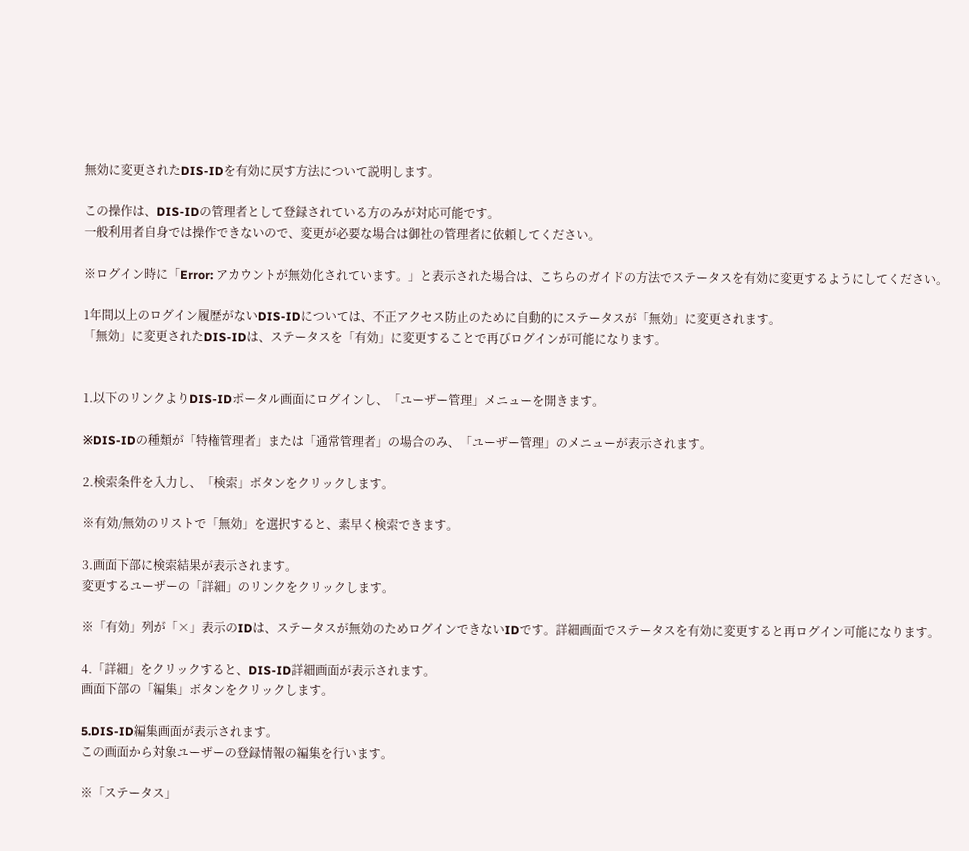無効に変更されたDIS-IDを有効に戻す方法について説明します。

この操作は、DIS-IDの管理者として登録されている方のみが対応可能です。
一般利用者自身では操作できないので、変更が必要な場合は御社の管理者に依頼してください。

※ログイン時に「Error: アカウントが無効化されています。」と表示された場合は、こちらのガイドの方法でステータスを有効に変更するようにしてください。

1年間以上のログイン履歴がないDIS-IDについては、不正アクセス防止のために自動的にステータスが「無効」に変更されます。
「無効」に変更されたDIS-IDは、ステータスを「有効」に変更することで再びログインが可能になります。


1.以下のリンクよりDIS-IDポータル画面にログインし、「ユーザー管理」メニューを開きます。

※DIS-IDの種類が「特権管理者」または「通常管理者」の場合のみ、「ユーザー管理」のメニューが表示されます。

2.検索条件を入力し、「検索」ボタンをクリックします。

※有効/無効のリストで「無効」を選択すると、素早く検索できます。

3.画面下部に検索結果が表示されます。
変更するユーザーの「詳細」のリンクをクリックします。

※「有効」列が「×」表示のIDは、ステータスが無効のためログインできないIDです。詳細画面でステータスを有効に変更すると再ログイン可能になります。

4.「詳細」をクリックすると、DIS-ID詳細画面が表示されます。
画面下部の「編集」ボタンをクリックします。

5.DIS-ID編集画面が表示されます。
この画面から対象ユーザーの登録情報の編集を行います。

※「ステータス」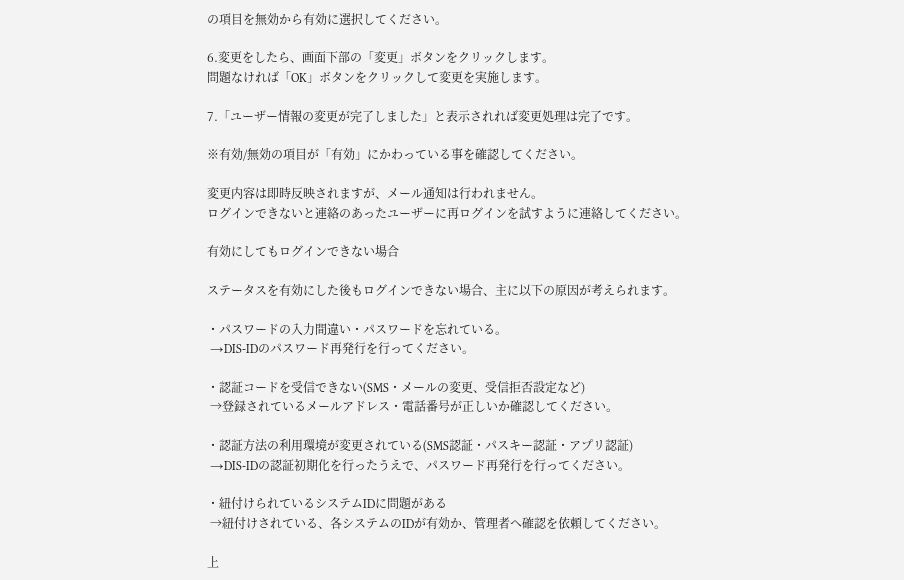の項目を無効から有効に選択してください。

6.変更をしたら、画面下部の「変更」ボタンをクリックします。
問題なければ「OK」ボタンをクリックして変更を実施します。

7.「ユーザー情報の変更が完了しました」と表示されれば変更処理は完了です。

※有効/無効の項目が「有効」にかわっている事を確認してください。

変更内容は即時反映されますが、メール通知は行われません。
ログインできないと連絡のあったユーザーに再ログインを試すように連絡してください。

有効にしてもログインできない場合

ステータスを有効にした後もログインできない場合、主に以下の原因が考えられます。

・パスワードの入力間違い・パスワードを忘れている。
 →DIS-IDのパスワード再発行を行ってください。

・認証コードを受信できない(SMS・メールの変更、受信拒否設定など)
 →登録されているメールアドレス・電話番号が正しいか確認してください。

・認証方法の利用環境が変更されている(SMS認証・パスキー認証・アプリ認証)
 →DIS-IDの認証初期化を行ったうえで、パスワード再発行を行ってください。

・紐付けられているシステムIDに問題がある
 →紐付けされている、各システムのIDが有効か、管理者へ確認を依頼してください。

上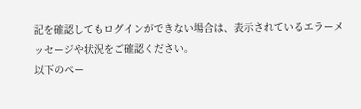記を確認してもログインができない場合は、表示されているエラーメッセージや状況をご確認ください。
以下のペー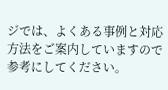ジでは、よくある事例と対応方法をご案内していますので参考にしてください。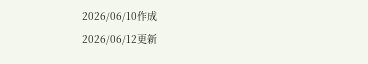2026/06/10作成
2026/06/12更新